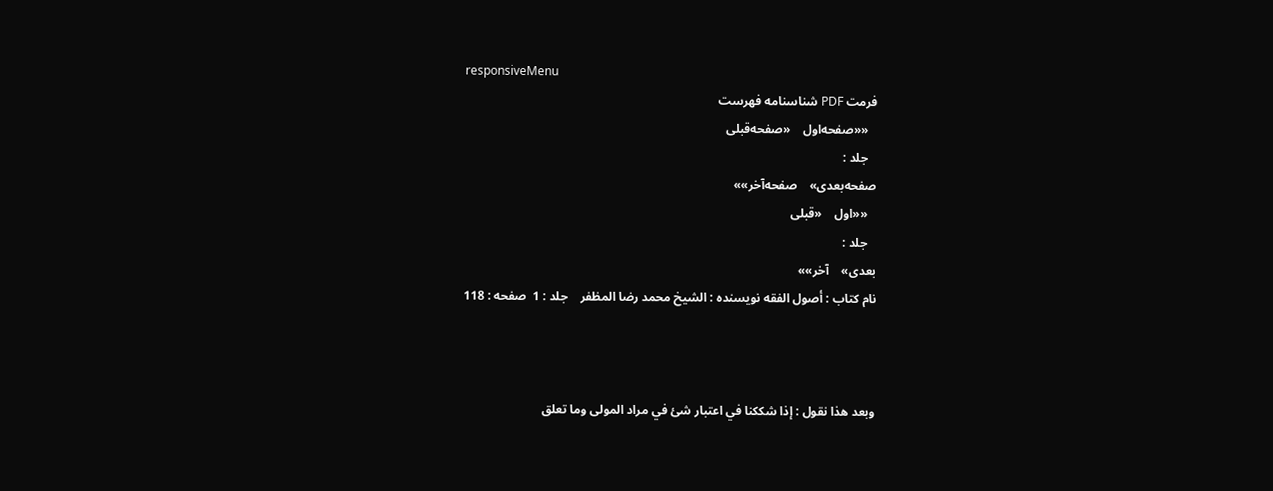responsiveMenu
فرمت PDF شناسنامه فهرست
   ««صفحه‌اول    «صفحه‌قبلی
   جلد :
صفحه‌بعدی»    صفحه‌آخر»»
   ««اول    «قبلی
   جلد :
بعدی»    آخر»»
نام کتاب : أصول الفقه نویسنده : الشيخ محمد رضا المظفر    جلد : 1  صفحه : 118



وبعد هذا نقول : إذا شككنا في اعتبار شئ في مراد المولى وما تعلق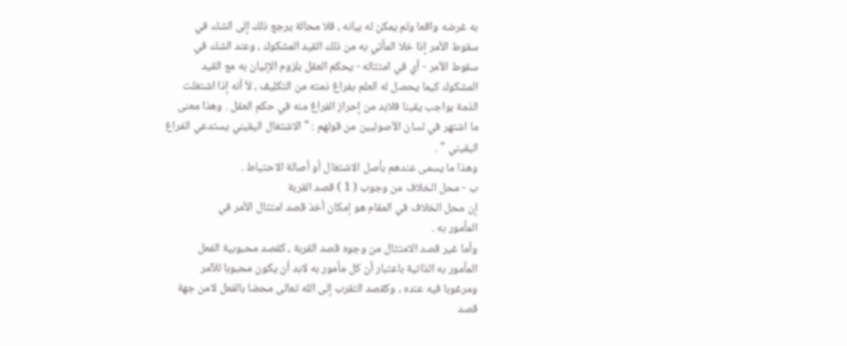به غرضه واقعا ولم يمكن له بيانه ، فلا محالة يرجع ذلك إلى الشك في
سقوط الأمر إذا خلا المأتي به من ذلك القيد المشكوك ، وعند الشك في
سقوط الأمر - أي في امتثاله - يحكم العقل بلزوم الإتيان به مع القيد
المشكوك كيما يحصل له العلم بفراغ ذمته من التكليف ، لأ أنه إذا اشتغلت
الذمة بواجب يقينا فلابد من إحراز الفراغ منه في حكم العقل . وهذا معنى
ما اشتهر في لسان الأصوليين من قولهم : " الاشتغال اليقيني يستدعي الفراغ
اليقيني " .
وهذا ما يسمى عندهم بأصل الاشتغال أو أصالة الاحتياط .
ب - محل الخلاف من وجوب ( 1 ) قصد القربة
إن محل الخلاف في المقام هو إمكان أخذ قصد امتثال الأمر في
المأمور به .
وأما غير قصد الامتثال من وجوه قصد القربة ، كقصد محبوبية الفعل
المأمور به الذاتية باعتبار أن كل مأمور به لابد أن يكون محبوبا للآمر
ومرغوبا فيه عنده ، وكقصد التقرب إلى الله تعالى محضا بالفعل لامن جهة
قصد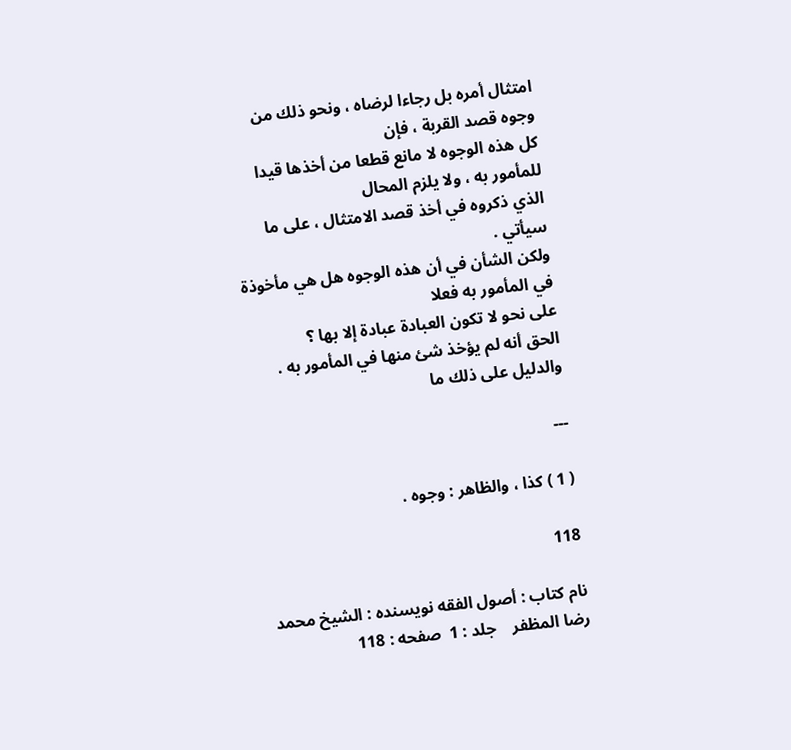امتثال أمره بل رجاءا لرضاه ، ونحو ذلك من وجوه قصد القربة ، فإن
كل هذه الوجوه لا مانع قطعا من أخذها قيدا للمأمور به ، ولا يلزم المحال
الذي ذكروه في أخذ قصد الامتثال ، على ما سيأتي .
ولكن الشأن في أن هذه الوجوه هل هي مأخوذة في المأمور به فعلا
على نحو لا تكون العبادة عبادة إلا بها ؟
الحق أنه لم يؤخذ شئ منها في المأمور به . والدليل على ذلك ما

---

( 1 ) كذا ، والظاهر : وجوه .

118

نام کتاب : أصول الفقه نویسنده : الشيخ محمد رضا المظفر    جلد : 1  صفحه : 118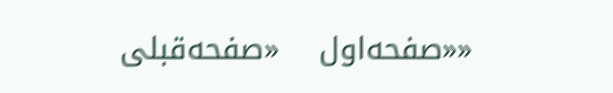««صفحه‌اول    «صفحه‌قبلی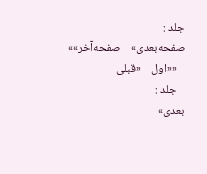جلد :
صفحه‌بعدی»    صفحه‌آخر»»
   ««اول    «قبلی
   جلد :
بعدی»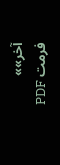آخر»»
فرمت PDF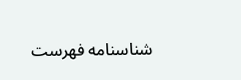شناسنامه فهرست